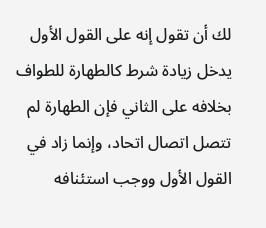لك أن تقول إنه على القول الأول يدخل زيادة شرط كالطهارة للطواف بخلافه على الثاني فإن الطهارة لم تتصل اتصال اتحاد، وإنما زاد في القول الأول ووجب استئنافه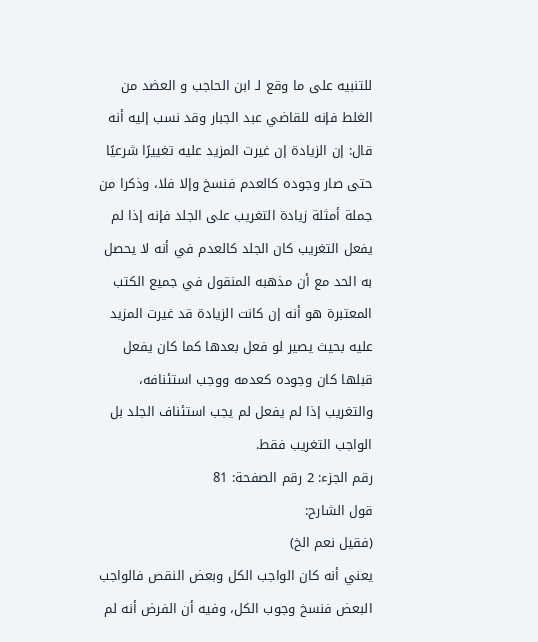للتنبيه على ما وقع لـ ابن الحاجب و العضد من الغلط فإنه للقاضي عبد الجبار وقد نسب إليه أنه قال: إن الزيادة إن غيرت المزيد عليه تغييرًا شرعيًا حتى صار وجوده كالعدم فنسخ وإلا فلا، وذكرا من جملة أمثلة زيادة التغريب على الجلد فإنه إذا لم يفعل التغريب كان الجلد كالعدم في أنه لا يحصل به الحد مع أن مذهبه المنقول في جميع الكتب المعتبرة هو أنه إن كانت الزيادة قد غيرت المزيد عليه بحيث يصير لو فعل بعدها كما كان يفعل قبلها كان وجوده كعدمه ووجب استئنافه، والتغريب إذا لم يفعل لم يجب استئناف الجلد بل الواجب التغريب فقط.
رقم الجزء: 2 رقم الصفحة: 81
قول الشارح:
(فقيل نعم الخ)
يعني أنه كان الواجب الكل وبعض النقص فالواجب البعض فنسخ وجوب الكل، وفيه أن الفرض أنه لم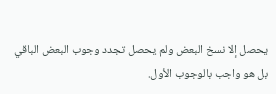يحصل إلا نسخ البعض ولم يحصل تجدد وجوب البعض الباقي بل هو واجب بالوجوب الأول.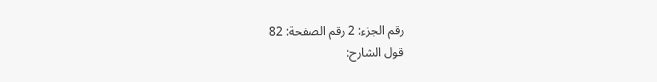رقم الجزء: 2 رقم الصفحة: 82
قول الشارح: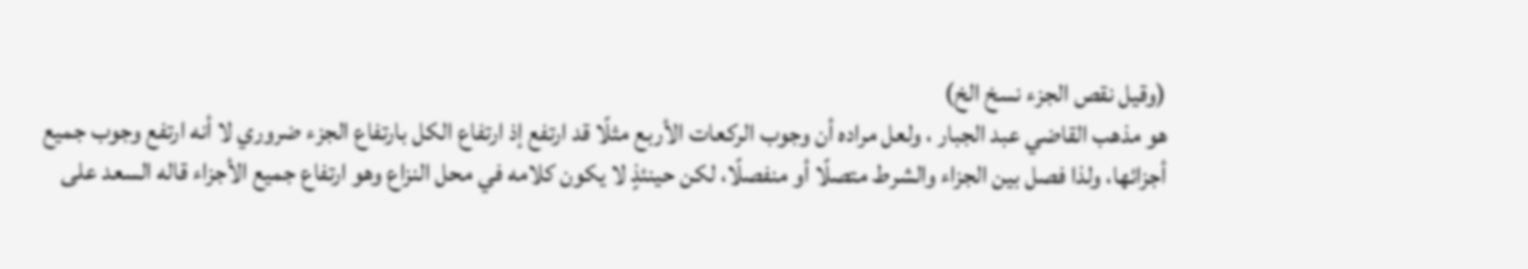(وقيل نقص الجزء نسخ الخ)
هو مذهب القاضي عبد الجبار ، ولعل مراده أن وجوب الركعات الأربع مثلًا قد ارتفع إذ ارتفاع الكل بارتفاع الجزء ضروري لا أنه ارتفع وجوب جميع أجزائها، ولذا فصل بين الجزاء والشرط متصلًا أو منفصلًا، لكن حينئذٍ لا يكون كلامه في محل النزاع وهو ارتفاع جميع الأجزاء قاله السعد على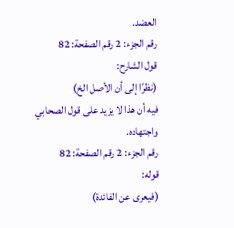العضد.
رقم الجزء: 2 رقم الصفحة: 82
قول الشارح:
(نظرًا إلى أن الأصل الخ)
فيه أن هذا لا يزيد على قول الصحابي واجتهاده.
رقم الجزء: 2 رقم الصفحة: 82
قوله:
(فيعرى عن الفائدة)